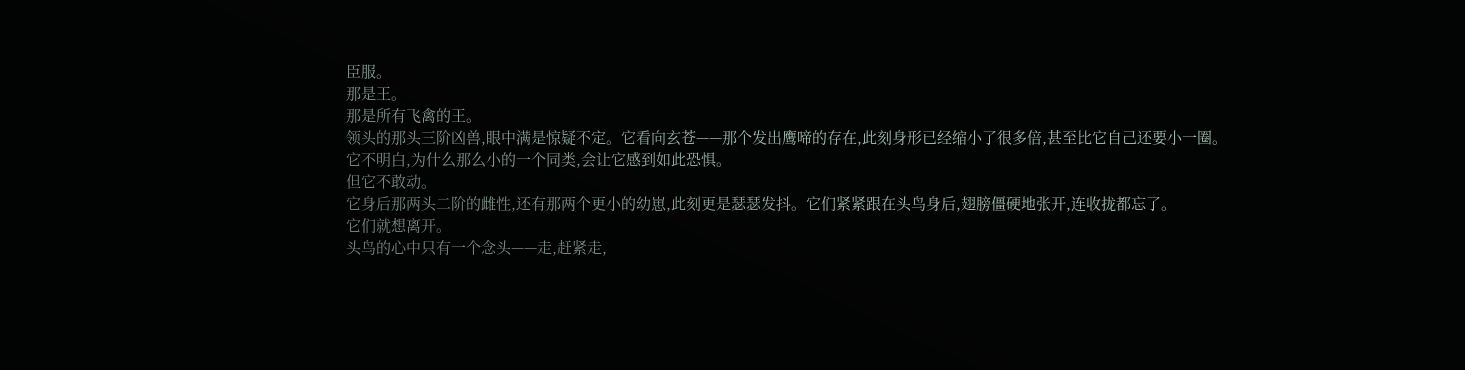臣服。
那是王。
那是所有飞禽的王。
领头的那头三阶凶兽,眼中满是惊疑不定。它看向玄苍——那个发出鹰啼的存在,此刻身形已经缩小了很多倍,甚至比它自己还要小一圈。
它不明白,为什么那么小的一个同类,会让它感到如此恐惧。
但它不敢动。
它身后那两头二阶的雌性,还有那两个更小的幼崽,此刻更是瑟瑟发抖。它们紧紧跟在头鸟身后,翅膀僵硬地张开,连收拢都忘了。
它们就想离开。
头鸟的心中只有一个念头——走,赶紧走,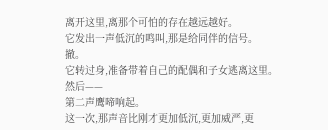离开这里,离那个可怕的存在越远越好。
它发出一声低沉的鸣叫,那是给同伴的信号。
撤。
它转过身,准备带着自己的配偶和子女逃离这里。
然后——
第二声鹰啼响起。
这一次,那声音比刚才更加低沉,更加威严,更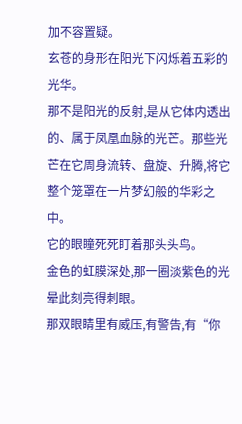加不容置疑。
玄苍的身形在阳光下闪烁着五彩的光华。
那不是阳光的反射,是从它体内透出的、属于凤凰血脉的光芒。那些光芒在它周身流转、盘旋、升腾,将它整个笼罩在一片梦幻般的华彩之中。
它的眼瞳死死盯着那头头鸟。
金色的虹膜深处,那一圈淡紫色的光晕此刻亮得刺眼。
那双眼睛里有威压,有警告,有“你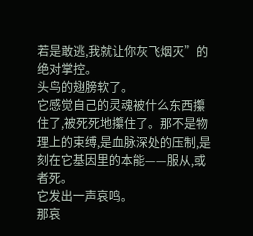若是敢逃,我就让你灰飞烟灭”的绝对掌控。
头鸟的翅膀软了。
它感觉自己的灵魂被什么东西攥住了,被死死地攥住了。那不是物理上的束缚,是血脉深处的压制,是刻在它基因里的本能——服从,或者死。
它发出一声哀鸣。
那哀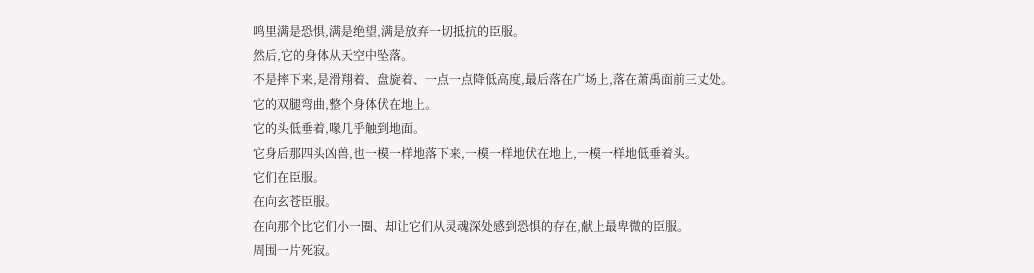鸣里满是恐惧,满是绝望,满是放弃一切抵抗的臣服。
然后,它的身体从天空中坠落。
不是摔下来,是滑翔着、盘旋着、一点一点降低高度,最后落在广场上,落在萧禹面前三丈处。
它的双腿弯曲,整个身体伏在地上。
它的头低垂着,喙几乎触到地面。
它身后那四头凶兽,也一模一样地落下来,一模一样地伏在地上,一模一样地低垂着头。
它们在臣服。
在向玄苍臣服。
在向那个比它们小一圈、却让它们从灵魂深处感到恐惧的存在,献上最卑微的臣服。
周围一片死寂。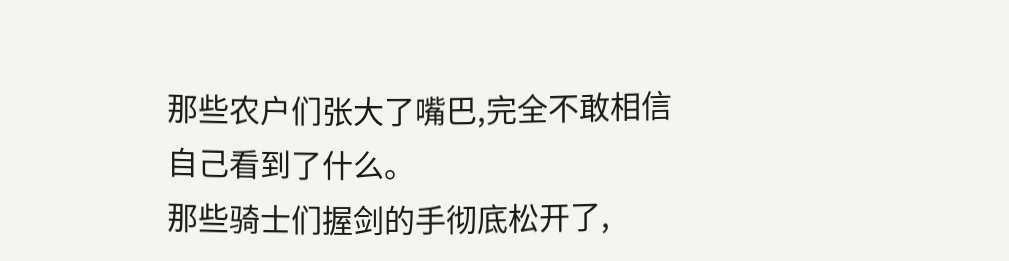那些农户们张大了嘴巴,完全不敢相信自己看到了什么。
那些骑士们握剑的手彻底松开了,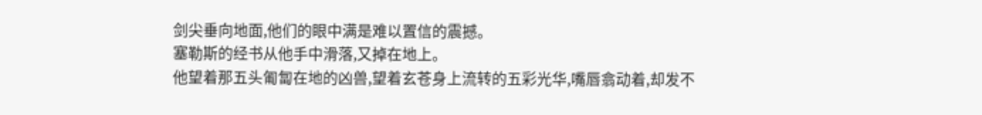剑尖垂向地面,他们的眼中满是难以置信的震撼。
塞勒斯的经书从他手中滑落,又掉在地上。
他望着那五头匍匐在地的凶兽,望着玄苍身上流转的五彩光华,嘴唇翕动着,却发不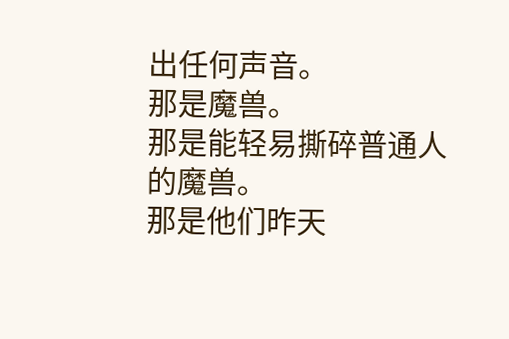出任何声音。
那是魔兽。
那是能轻易撕碎普通人的魔兽。
那是他们昨天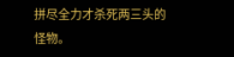拼尽全力才杀死两三头的怪物。